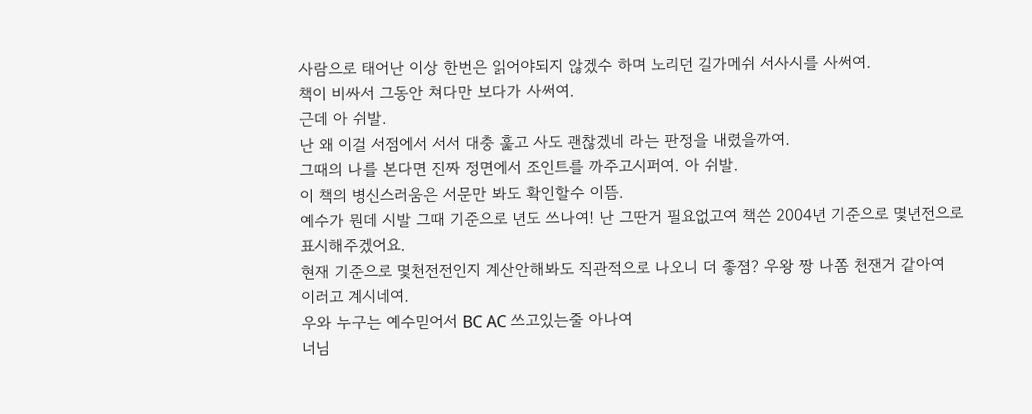사람으로 태어난 이상 한번은 읽어야되지 않겠수 하며 노리던 길가메쉬 서사시를 사써여.
책이 비싸서 그동안 쳐다만 보다가 사써여.
근데 아 쉬발.
난 왜 이걸 서점에서 서서 대충 훑고 사도 괜찮겠네 라는 판정을 내렸을까여.
그때의 나를 본다면 진짜 정면에서 조인트를 까주고시퍼여. 아 쉬발.
이 책의 병신스러움은 서문만 봐도 확인할수 이뜸.
예수가 뭔데 시발 그때 기준으로 년도 쓰나여! 난 그딴거 필요없고여 책쓴 2004년 기준으로 몇년전으로 표시해주겠어요.
현재 기준으로 몇천전전인지 계산안해봐도 직관적으로 나오니 더 좋졈? 우왕 짱 나쫌 천잰거 같아여
이러고 계시네여.
우와 누구는 예수믿어서 BC AC 쓰고있는줄 아나여
너님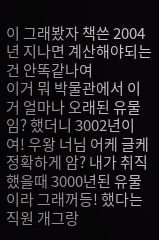이 그래봤자 책쓴 2004년 지나면 계산해야되는건 안똑같나여
이거 뭐 박물관에서 이거 얼마나 오래된 유물임? 했더니 3002년이여! 우왕 너님 어케 글케 정확하게 암? 내가 취직했을때 3000년된 유물이라 그래꺼등! 했다는 직원 개그랑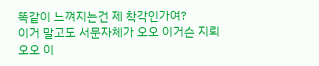똑같이 느껴지는건 제 착각인가여?
이거 말고도 서문자체가 오오 이거슨 지뢰 오오 이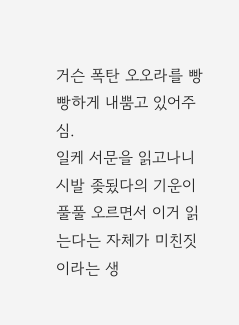거슨 폭탄 오오라를 빵빵하게 내뿜고 있어주심.
일케 서문을 읽고나니 시발 좆됬다의 기운이 풀풀 오르면서 이거 읽는다는 자체가 미친짓이라는 생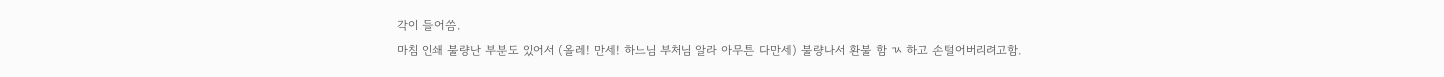각이 들어씀.
마침 인쇄 불량난 부분도 있어서 (올레! 만세! 하느님 부처님 알라 아무튼 다만세) 불량나서 환불 함 ㄳ 하고 손털어버리려고함.